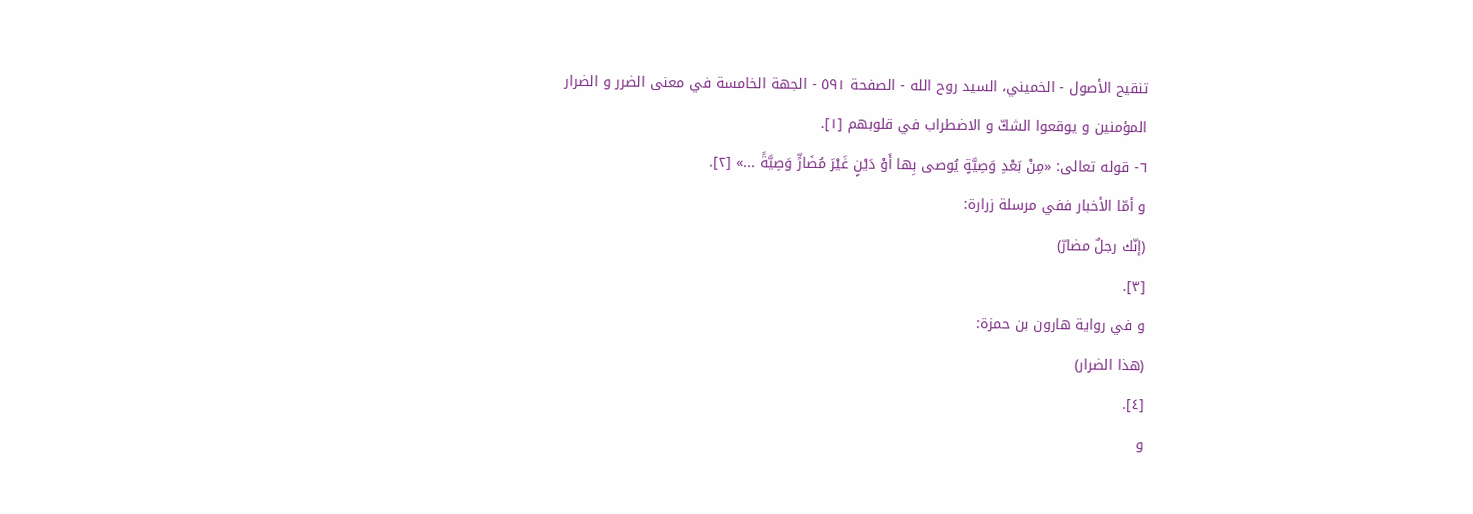تنقيح الأصول - الخميني، السيد روح الله - الصفحة ٥٩١ - الجهة الخامسة في معنى الضرر و الضرار
المؤمنين و يوقعوا الشكّ و الاضطراب في قلوبهم [١].
٦- قوله تعالى: «مِنْ بَعْدِ وَصِيَّةٍ يُوصى بِها أَوْ دَيْنٍ غَيْرَ مُضَارٍّ وَصِيَّةً ...» [٢].
و أمّا الأخبار ففي مرسلة زرارة:
(إنّك رجلٌ مضارّ)
[٣].
و في رواية هارون بن حمزة:
(هذا الضرار)
[٤].
و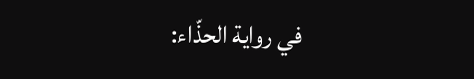في رواية الحذّاء: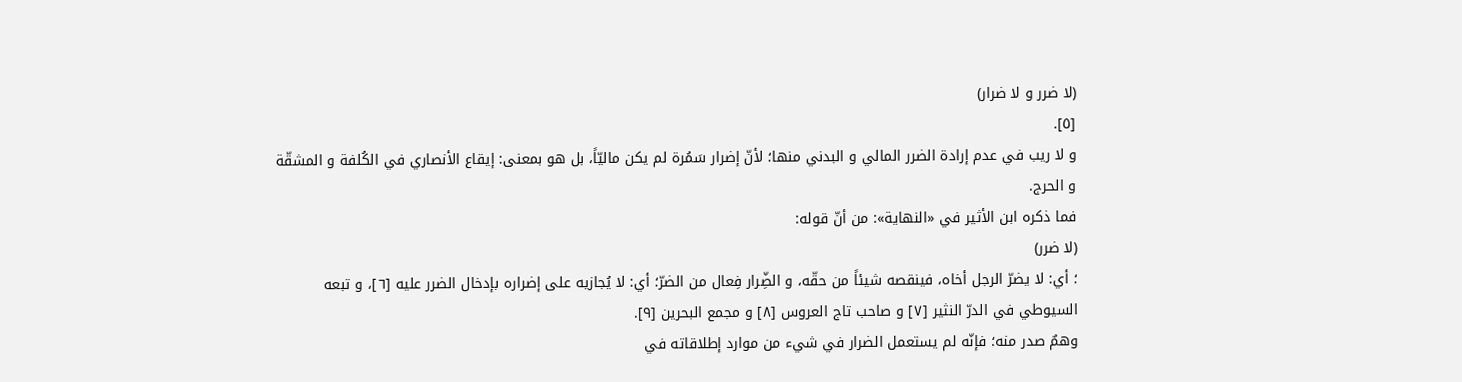(لا ضرر و لا ضرار)
[٥].
و لا ريب في عدم إرادة الضرر المالي و البدني منها؛ لأنّ إضرار سَمُرة لم يكن ماليّاً، بل هو بمعنى: إيقاع الأنصاري في الكُلفة و المشقّة و الحرج.
فما ذكره ابن الأثير في «النهاية»: من أنّ قوله:
(لا ضرر)
؛ أي: لا يضرّ الرجل أخاه، فينقصه شيئاً من حقّه، و الضِّرار فِعال من الضرّ؛ أي: لا يُجازيه على إضراره بإدخال الضرر عليه [٦]، و تبعه السيوطي في الدرّ النثير [٧] و صاحب تاج العروس [٨] و مجمع البحرين [٩].
وهمٌ صدر منه؛ فإنّه لم يستعمل الضرار في شيء من موارد إطلاقاته في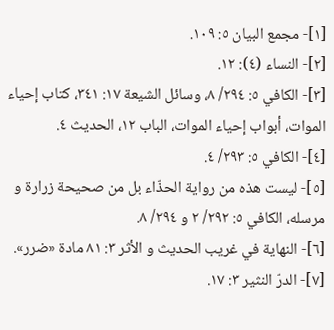[١]- مجمع البيان ٥: ١٠٩.
[٢]- النساء (٤): ١٢.
[٣]- الكافي ٥: ٢٩٤/ ٨، وسائل الشيعة ١٧: ٣٤١، كتاب إحياء الموات، أبواب إحياء الموات، الباب ١٢، الحديث ٤.
[٤]- الكافي ٥: ٢٩٣/ ٤.
[٥]- ليست هذه من رواية الحذّاء بل من صحيحة زرارة و مرسله، الكافي ٥: ٢٩٢/ ٢ و ٢٩٤/ ٨.
[٦]- النهاية في غريب الحديث و الأثر ٣: ٨١ مادة «ضرر».
[٧]- الدرّ النثير ٣: ١٧.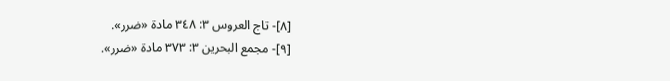[٨]- تاج العروس ٣: ٣٤٨ مادة «ضرر».
[٩]- مجمع البحرين ٣: ٣٧٣ مادة «ضرر».